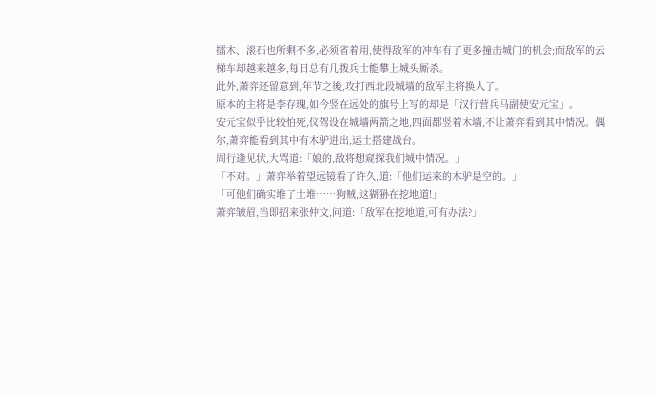擂木、滚石也所剩不多,必须省着用,使得敌军的冲车有了更多撞击城门的机会;而敌军的云梯车却越来越多,每日总有几拨兵士能攀上城头厮杀。
此外,萧弈还留意到,年节之後,攻打西北段城墙的敌军主将换人了。
原本的主将是李存瑰,如今竖在远处的旗号上写的却是「汉行营兵马副使安元宝」。
安元宝似乎比较怕死,仪驾设在城墙两箭之地,四面都竖着木墙,不让萧弈看到其中情况。偶尔,萧弈能看到其中有木驴进出,运土搭建战台。
周行逢见状,大骂道:「娘的,敌将想窥探我们城中情况。」
「不对。」萧弈举着望远镜看了许久,道:「他们运来的木驴是空的。」
「可他们确实堆了土堆……狗贼,这猢狲在挖地道!」
萧弈皱眉,当即招来张仲文,问道:「敌军在挖地道,可有办法?」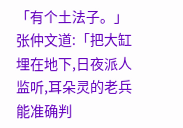「有个土法子。」
张仲文道:「把大缸埋在地下,日夜派人监听,耳朵灵的老兵能准确判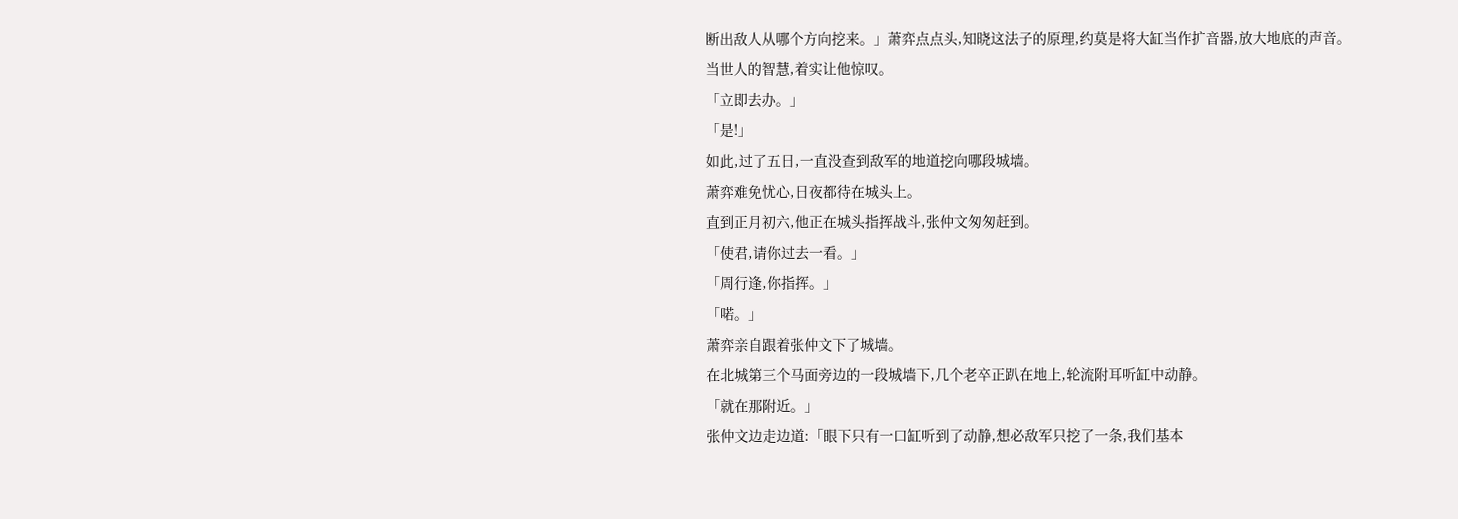断出敌人从哪个方向挖来。」萧弈点点头,知晓这法子的原理,约莫是将大缸当作扩音器,放大地底的声音。
当世人的智慧,着实让他惊叹。
「立即去办。」
「是!」
如此,过了五日,一直没查到敌军的地道挖向哪段城墙。
萧弈难免忧心,日夜都待在城头上。
直到正月初六,他正在城头指挥战斗,张仲文匆匆赶到。
「使君,请你过去一看。」
「周行逢,你指挥。」
「喏。」
萧弈亲自跟着张仲文下了城墙。
在北城第三个马面旁边的一段城墙下,几个老卒正趴在地上,轮流附耳听缸中动静。
「就在那附近。」
张仲文边走边道:「眼下只有一口缸听到了动静,想必敌军只挖了一条,我们基本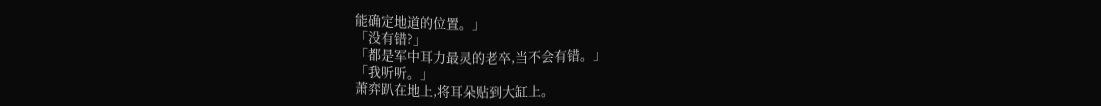能确定地道的位置。」
「没有错?」
「都是军中耳力最灵的老卒,当不会有错。」
「我听听。」
萧弈趴在地上,将耳朵贴到大缸上。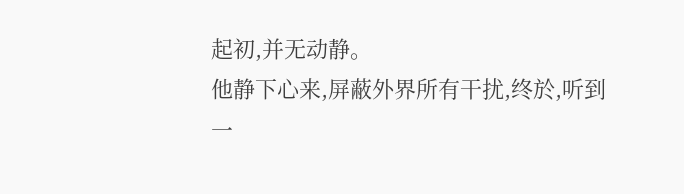起初,并无动静。
他静下心来,屏蔽外界所有干扰,终於,听到一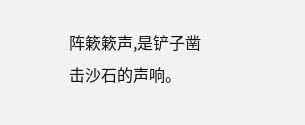阵簌簌声,是铲子凿击沙石的声响。